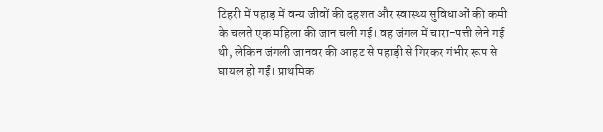टिहरी में पहाड़ में वन्य जीवों की दहशत और स्वास्थ्य सुविधाओं की कमी के चलते एक महिला की जान चली गई। वह जंगल में चारा-पत्ती लेने गई थी, लेकिन जंगली जानवर की आहट से पहाड़ी से गिरकर गंभीर रूप से घायल हो गईं। प्राथमिक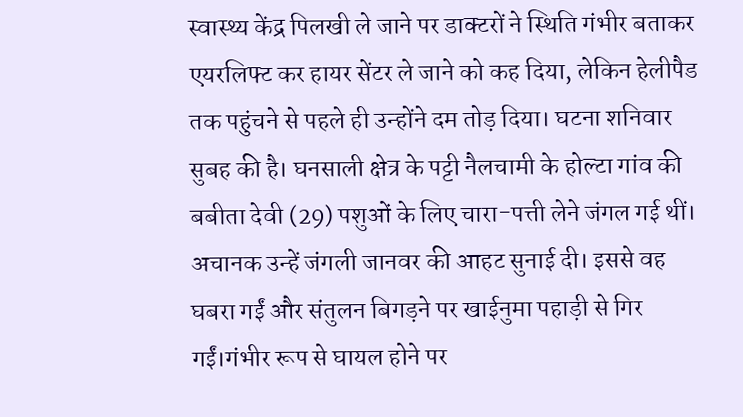स्वास्थ्य केंद्र पिलखी ले जाने पर डाक्टरों ने स्थिति गंभीर बताकर एयरलिफ्ट कर हायर सेंटर ले जाने को कह दिया, लेकिन हेलीपैड तक पहुंचने से पहले ही उन्होंने दम तोड़ दिया। घटना शनिवार सुबह की है। घनसाली क्षेत्र के पट्टी नैलचामी के होल्टा गांव की बबीता देवी (29) पशुओं के लिए चारा-पत्ती लेने जंगल गई थीं।
अचानक उन्हें जंगली जानवर की आहट सुनाई दी। इससे वह घबरा गईं और संतुलन बिगड़ने पर खाईनुमा पहाड़ी से गिर गईं।गंभीर रूप से घायल होने पर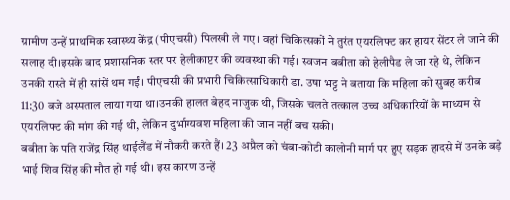ग्रामीण उन्हें प्राथमिक स्वास्थ्य केंद्र (पीएचसी) पिलखी ले गए। वहां चिकित्सकों ने तुरंत एयरलिफ्ट कर हायर सेंटर ले जाने की सलाह दी।इसके बाद प्रशासनिक स्तर पर हेलीकाप्टर की व्यवस्था की गई। स्वजन बबीता को हेलीपैड ले जा रहे थे, लेकिन उनकी रास्ते में ही सांसें थम गईं। पीएचसी की प्रभारी चिकित्साधिकारी डा. उषा भट्ट ने बताया कि महिला को सुबह करीब 11:30 बजे अस्पताल लाया गया था।उनकी हालत बेहद नाजुक थी, जिसके चलते तत्काल उच्च अधिकारियों के माध्यम से एयरलिफ्ट की मांग की गई थी, लेकिन दुर्भाग्यवश महिला की जान नहीं बच सकी।
बबीता के पति राजेंद्र सिंह थाईलैंड में नौकरी करते हैं। 23 अप्रैल को चंबा-कोटी कालोनी मार्ग पर हुए सड़क हादसे में उनके बड़े भाई शिव सिंह की मौत हो गई थी। इस कारण उन्हें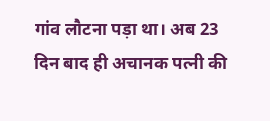गांव लौटना पड़ा था। अब 23 दिन बाद ही अचानक पत्नी की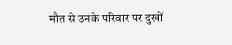मौत से उनके परिवार पर दुखों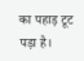का पहाड़ टूट पड़ा है।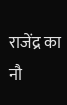राजेंद्र का नौ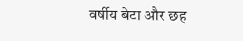वर्षीय बेटा और छह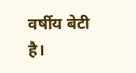वर्षीय बेटी है।